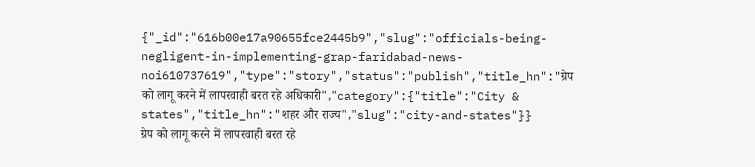{"_id":"616b00e17a90655fce2445b9","slug":"officials-being-negligent-in-implementing-grap-faridabad-news-noi610737619","type":"story","status":"publish","title_hn":"ग्रेप को लागू करने में लापरवाही बरत रहे अधिकारी","category":{"title":"City & states","title_hn":"शहर और राज्य","slug":"city-and-states"}}
ग्रेप को लागू करने में लापरवाही बरत रहे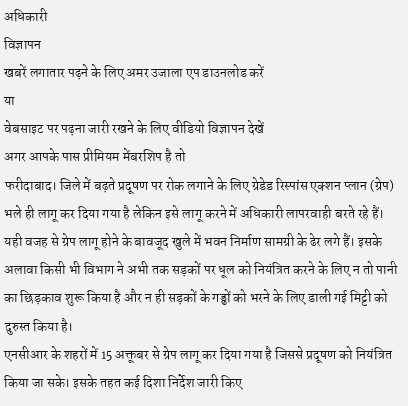अधिकारी
विज्ञापन
खबरें लगातार पढ़ने के लिए अमर उजाला एप डाउनलोड करें
या
वेबसाइट पर पढ़ना जारी रखने के लिए वीडियो विज्ञापन देखें
अगर आपके पास प्रीमियम मेंबरशिप है तो
फरीदाबाद। जिले में बढ़ते प्रदूषण पर रोक लगाने के लिए ग्रेडेड रिस्पांस एक्शन प्लान (ग्रेप) भले ही लागू कर दिया गया है लेकिन इसे लागू करने में अधिकारी लापरवाही बरते रहे हैं। यही वजह से ग्रेप लागू होने के बावजूद खुले में भवन निर्माण सामग्री के ढेर लगे हैं। इसके अलावा किसी भी विभाग ने अभी तक सड़कों पर धूल को नियंत्रित करने के लिए न तो पानी का छिड़काव शुरू किया है और न ही सड़कों के गड्ढों को भरने के लिए डाली गई मिट्टी को दुरुस्त किया है।
एनसीआर के शहरों में 15 अक्तूबर से ग्रेप लागू कर दिया गया है जिससे प्रदूषण को नियंत्रित किया जा सके। इसके तहत कई दिशा निर्देश जारी किए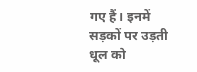गए हैं। इनमें सड़कों पर उड़ती धूल को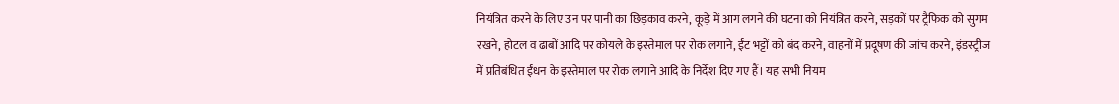नियंत्रित करने के लिए उन पर पानी का छिड़काव करने, कूड़े में आग लगने की घटना को नियंत्रित करने, सड़कों पर ट्रैफिक को सुगम रखने, होटल व ढाबों आदि पर कोयले के इस्तेमाल पर रोक लगाने, ईंट भट्टों को बंद करने, वाहनों में प्रदूषण की जांच करने, इंडस्ट्रीज में प्रतिबंधित ईंधन के इस्तेमाल पर रोक लगाने आदि के निर्देश दिए गए हैं। यह सभी नियम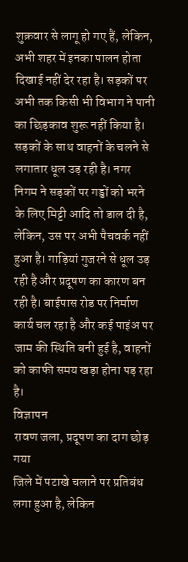शुक्रवार से लागू हो गए हैं, लेकिन, अभी शहर में इनका पालन होता दिखाई नहीं देर रहा है। सड़कों पर अभी तक किसी भी विभाग ने पानी का छिड़काव शुरू नहीं किया है।
सड़कों के साथ वाहनों के चलने से लगातार धूल उड़ रही है। नगर निगम ने सड़कों पर गड्ढों को भरने के लिए मिट्टी आदि तो डाल दी है, लेकिन, उस पर अभी पैचवर्क नहीं हुआ है। गाड़ियां गुजरने से धूल उड़ रही है और प्रदूषण का कारण बन रही है। बाईपास रोड पर निर्माण कार्य चल रहा है और कई पाइंअ पर जाम की स्थिति बनी हुई है, वाहनों को काफी समय खड़ा होना पड़ रहा है।
विज्ञापन
रावण जला, प्रदूषण का दाग छोड़ गया
जिले में पटाखे चलाने पर प्रतिबंध लगा हुआ है, लेकिन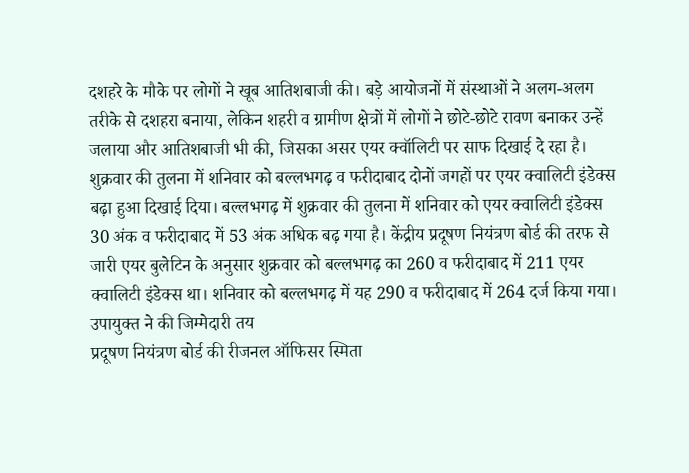दशहरे के मौके पर लोगों ने खूब आतिशबाजी की। बड़े आयोजनों में संस्थाओं ने अलग-अलग तरीके से दशहरा बनाया, लेकिन शहरी व ग्रामीण क्षेत्रों में लोगों ने छोटे-छोटे रावण बनाकर उन्हें जलाया और आतिशबाजी भी की, जिसका असर एयर क्वॉलिटी पर साफ दिखाई दे रहा है। शुक्रवार की तुलना में शनिवार को बल्लभगढ़ व फरीदाबाद दोनों जगहों पर एयर क्वालिटी इंडेक्स बढ़ा हुआ दिखाई दिया। बल्लभगढ़ में शुक्रवार की तुलना में शनिवार को एयर क्वालिटी इंडेक्स 30 अंक व फरीदाबाद में 53 अंक अधिक बढ़ गया है। केंद्रीय प्रदूषण नियंत्रण बोर्ड की तरफ से जारी एयर बुलेटिन के अनुसार शुक्रवार को बल्लभगढ़ का 260 व फरीदाबाद में 211 एयर क्वालिटी इंडेक्स था। शनिवार को बल्लभगढ़ में यह 290 व फरीदाबाद में 264 दर्ज किया गया।
उपायुक्त ने की जिम्मेदारी तय
प्रदूषण नियंत्रण बोर्ड की रीजनल ऑफिसर स्मिता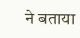ने बताया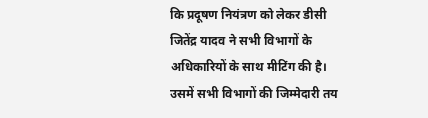कि प्रदूषण नियंत्रण को लेकर डीसी जितेंद्र यादव ने सभी विभागों के अधिकारियों के साथ मीटिंग की है। उसमें सभी विभागों की जिम्मेदारी तय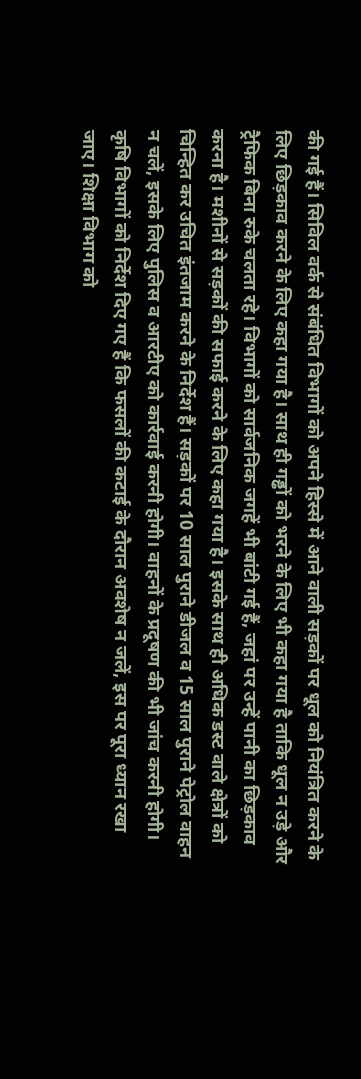की गई हैं। सिविल वर्क से संबंधित विभागों को अपने हिस्से में आने वाली सड़कों पर धूल को नियंत्रित करने के लिए छिड़काव करने के लिए कहा गया है। साथ ही गड्ढों को भरने के लिए भी कहा गया है ताकि धूल न उड़े और ट्रैफिक बिना रुके चलता रहे। विभागों को सार्वजनिक जगहें भी बांटी गई हैं, जहां पर उन्हें पानी का छिड़काव करना है। मशीनों से सड़कों की सफाई करने के लिए कहा गया है। इसके साथ ही अधिक डस्ट वाले क्षेत्रों को चिन्हित कर उचित इंतजाम करने के निर्देश हैं। सड़कों पर 10 साल पुराने डीजल व 15 साल पुराने पेट्रोल वाहन न चलें, इसके लिए पुलिस व आरटीए को कार्रवाई करनी होगी। वाहनों के प्रदूषण की भी जांच करनी होगी। कृषि विभागों को निर्देश दिए गए हैं कि फसलों की कटाई के दौरान अवशेष न जलें, इस पर पूरा ध्यान रखा जाए। शिक्षा विभाग को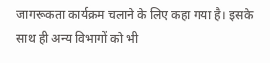जागरूकता कार्यक्रम चलाने के लिए कहा गया है। इसके साथ ही अन्य विभागों को भी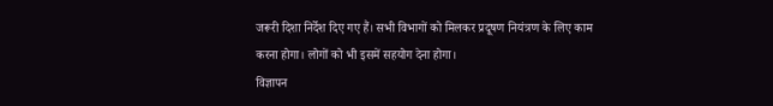जरूरी दिशा निर्देश दिए गए हैं। सभी विभागों को मिलकर प्रदूषण नियंत्रण के लिए काम करना होगा। लोगों को भी इसमें सहयोग देना होगा।
विज्ञापन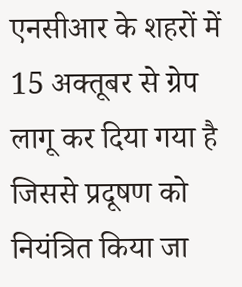एनसीआर के शहरों में 15 अक्तूबर से ग्रेप लागू कर दिया गया है जिससे प्रदूषण को नियंत्रित किया जा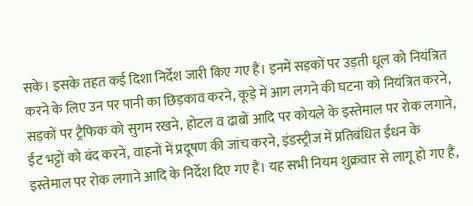सके। इसके तहत कई दिशा निर्देश जारी किए गए हैं। इनमें सड़कों पर उड़ती धूल को नियंत्रित करने के लिए उन पर पानी का छिड़काव करने, कूड़े में आग लगने की घटना को नियंत्रित करने, सड़कों पर ट्रैफिक को सुगम रखने, होटल व ढाबों आदि पर कोयले के इस्तेमाल पर रोक लगाने, ईंट भट्टों को बंद करने, वाहनों में प्रदूषण की जांच करने, इंडस्ट्रीज में प्रतिबंधित ईंधन के इस्तेमाल पर रोक लगाने आदि के निर्देश दिए गए हैं। यह सभी नियम शुक्रवार से लागू हो गए हैं,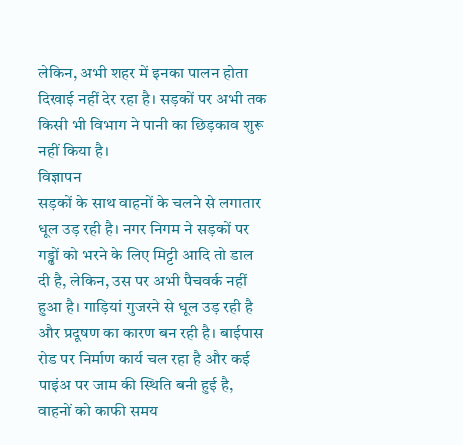लेकिन, अभी शहर में इनका पालन होता दिखाई नहीं देर रहा है। सड़कों पर अभी तक किसी भी विभाग ने पानी का छिड़काव शुरू नहीं किया है।
विज्ञापन
सड़कों के साथ वाहनों के चलने से लगातार धूल उड़ रही है। नगर निगम ने सड़कों पर गड्ढों को भरने के लिए मिट्टी आदि तो डाल दी है, लेकिन, उस पर अभी पैचवर्क नहीं हुआ है। गाड़ियां गुजरने से धूल उड़ रही है और प्रदूषण का कारण बन रही है। बाईपास रोड पर निर्माण कार्य चल रहा है और कई पाइंअ पर जाम की स्थिति बनी हुई है, वाहनों को काफी समय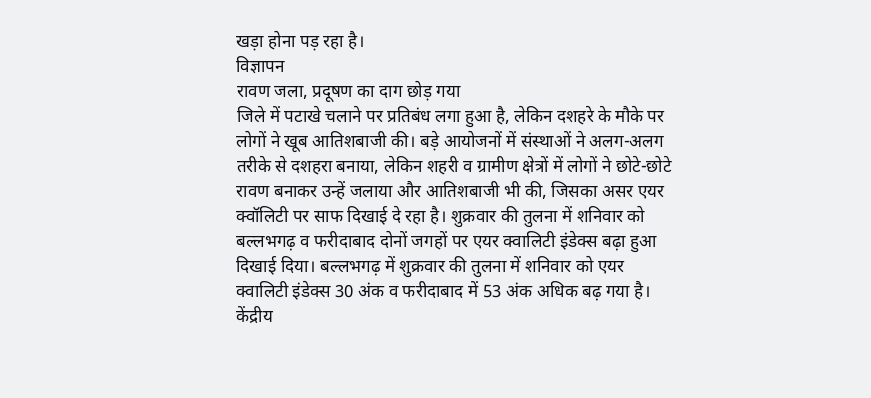खड़ा होना पड़ रहा है।
विज्ञापन
रावण जला, प्रदूषण का दाग छोड़ गया
जिले में पटाखे चलाने पर प्रतिबंध लगा हुआ है, लेकिन दशहरे के मौके पर लोगों ने खूब आतिशबाजी की। बड़े आयोजनों में संस्थाओं ने अलग-अलग तरीके से दशहरा बनाया, लेकिन शहरी व ग्रामीण क्षेत्रों में लोगों ने छोटे-छोटे रावण बनाकर उन्हें जलाया और आतिशबाजी भी की, जिसका असर एयर क्वॉलिटी पर साफ दिखाई दे रहा है। शुक्रवार की तुलना में शनिवार को बल्लभगढ़ व फरीदाबाद दोनों जगहों पर एयर क्वालिटी इंडेक्स बढ़ा हुआ दिखाई दिया। बल्लभगढ़ में शुक्रवार की तुलना में शनिवार को एयर क्वालिटी इंडेक्स 30 अंक व फरीदाबाद में 53 अंक अधिक बढ़ गया है। केंद्रीय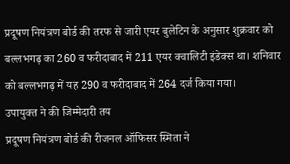प्रदूषण नियंत्रण बोर्ड की तरफ से जारी एयर बुलेटिन के अनुसार शुक्रवार को बल्लभगढ़ का 260 व फरीदाबाद में 211 एयर क्वालिटी इंडेक्स था। शनिवार को बल्लभगढ़ में यह 290 व फरीदाबाद में 264 दर्ज किया गया।
उपायुक्त ने की जिम्मेदारी तय
प्रदूषण नियंत्रण बोर्ड की रीजनल ऑफिसर स्मिता ने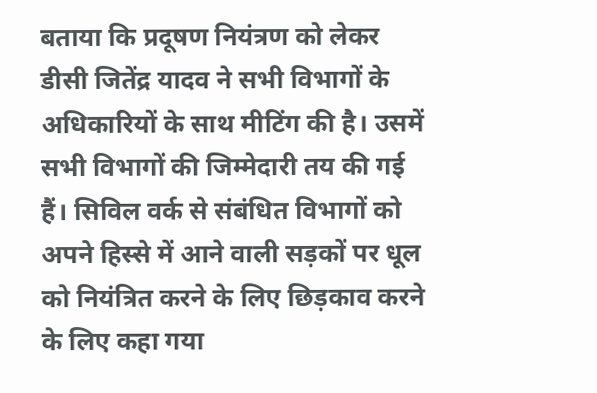बताया कि प्रदूषण नियंत्रण को लेकर डीसी जितेंद्र यादव ने सभी विभागों के अधिकारियों के साथ मीटिंग की है। उसमें सभी विभागों की जिम्मेदारी तय की गई हैं। सिविल वर्क से संबंधित विभागों को अपने हिस्से में आने वाली सड़कों पर धूल को नियंत्रित करने के लिए छिड़काव करने के लिए कहा गया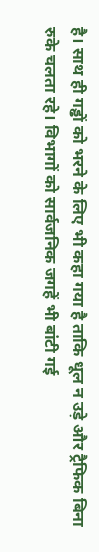है। साथ ही गड्ढों को भरने के लिए भी कहा गया है ताकि धूल न उड़े और ट्रैफिक बिना रुके चलता रहे। विभागों को सार्वजनिक जगहें भी बांटी गई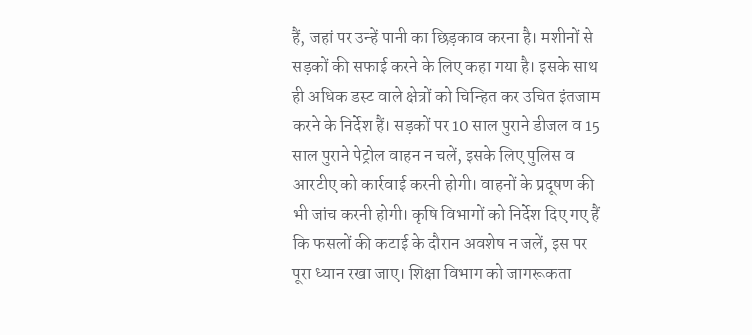हैं, जहां पर उन्हें पानी का छिड़काव करना है। मशीनों से सड़कों की सफाई करने के लिए कहा गया है। इसके साथ ही अधिक डस्ट वाले क्षेत्रों को चिन्हित कर उचित इंतजाम करने के निर्देश हैं। सड़कों पर 10 साल पुराने डीजल व 15 साल पुराने पेट्रोल वाहन न चलें, इसके लिए पुलिस व आरटीए को कार्रवाई करनी होगी। वाहनों के प्रदूषण की भी जांच करनी होगी। कृषि विभागों को निर्देश दिए गए हैं कि फसलों की कटाई के दौरान अवशेष न जलें, इस पर पूरा ध्यान रखा जाए। शिक्षा विभाग को जागरूकता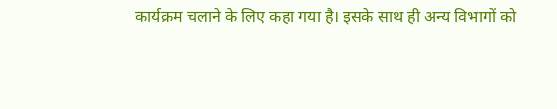कार्यक्रम चलाने के लिए कहा गया है। इसके साथ ही अन्य विभागों को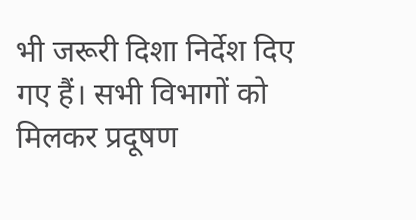भी जरूरी दिशा निर्देश दिए गए हैं। सभी विभागों को मिलकर प्रदूषण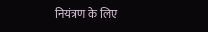नियंत्रण के लिए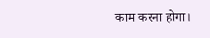काम करना होगा।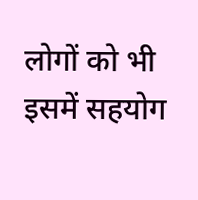लोगों को भी इसमें सहयोग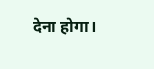देना होगा।